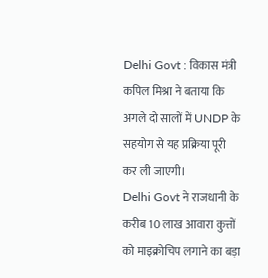Delhi Govt : विकास मंत्री कपिल मिश्रा ने बताया कि अगले दो सालों में UNDP के सहयोग से यह प्रक्रिया पूरी कर ली जाएगी।
Delhi Govt ने राजधानी के करीब 10 लाख आवारा कुत्तों को माइक्रोचिप लगाने का बड़ा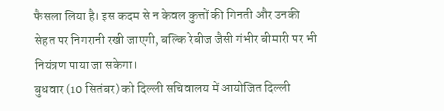फैसला लिया है। इस कदम से न केवल कुत्तों की गिनती और उनकी सेहत पर निगरानी रखी जाएगी, बल्कि रेबीज जैसी गंभीर बीमारी पर भी नियंत्रण पाया जा सकेगा।
बुधवार (10 सितंबर) को दिल्ली सचिवालय में आयोजित दिल्ली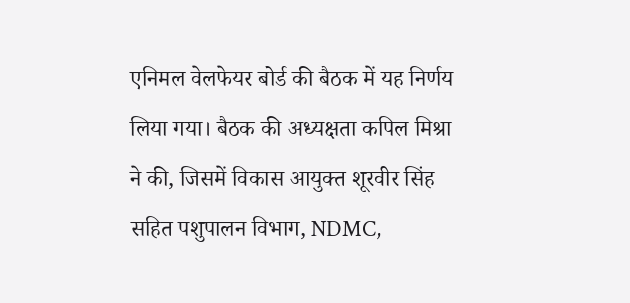एनिमल वेलफेयर बोर्ड की बैठक में यह निर्णय लिया गया। बैठक की अध्यक्षता कपिल मिश्रा ने की, जिसमें विकास आयुक्त शूरवीर सिंह सहित पशुपालन विभाग, NDMC,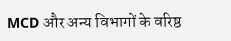MCD और अन्य विभागों के वरिष्ठ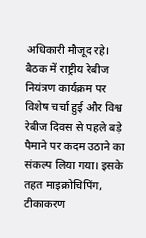अधिकारी मौजूद रहे। बैठक में राष्ट्रीय रेबीज नियंत्रण कार्यक्रम पर विशेष चर्चा हुई और विश्व रेबीज दिवस से पहले बड़े पैमाने पर कदम उठाने का संकल्प लिया गया। इसके तहत माइक्रोचिपिंग, टीकाकरण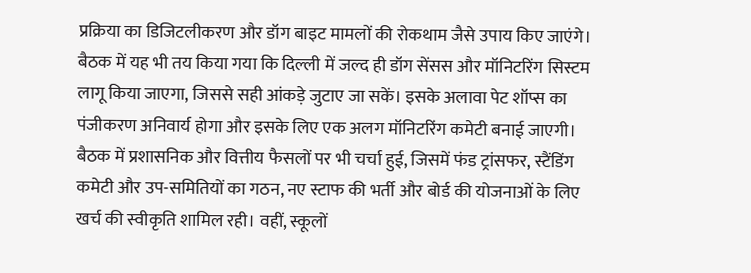प्रक्रिया का डिजिटलीकरण और डॉग बाइट मामलों की रोकथाम जैसे उपाय किए जाएंगे।
बैठक में यह भी तय किया गया कि दिल्ली में जल्द ही डॉग सेंसस और मॉनिटरिंग सिस्टम लागू किया जाएगा, जिससे सही आंकड़े जुटाए जा सकें। इसके अलावा पेट शॉप्स का पंजीकरण अनिवार्य होगा और इसके लिए एक अलग मॉनिटरिंग कमेटी बनाई जाएगी।
बैठक में प्रशासनिक और वित्तीय फैसलों पर भी चर्चा हुई, जिसमें फंड ट्रांसफर, स्टैंडिंग कमेटी और उप-समितियों का गठन, नए स्टाफ की भर्ती और बोर्ड की योजनाओं के लिए खर्च की स्वीकृति शामिल रही। वहीं, स्कूलों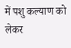में पशु कल्याण को लेकर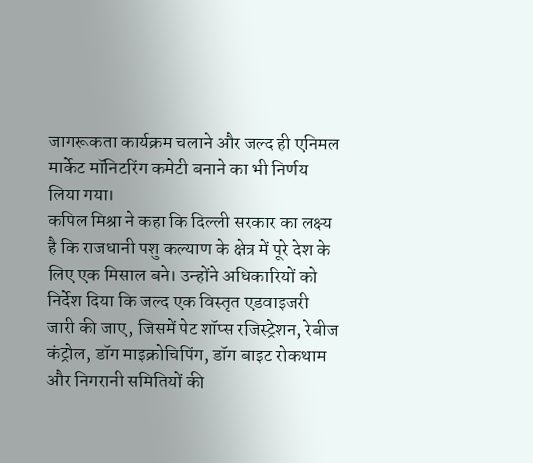जागरूकता कार्यक्रम चलाने और जल्द ही एनिमल मार्केट मॉनिटरिंग कमेटी बनाने का भी निर्णय लिया गया।
कपिल मिश्रा ने कहा कि दिल्ली सरकार का लक्ष्य है कि राजधानी पशु कल्याण के क्षेत्र में पूरे देश के लिए एक मिसाल बने। उन्होंने अधिकारियों को निर्देश दिया कि जल्द एक विस्तृत एडवाइजरी जारी की जाए, जिसमें पेट शॉप्स रजिस्ट्रेशन, रेबीज कंट्रोल, डॉग माइक्रोचिपिंग, डॉग बाइट रोकथाम और निगरानी समितियों की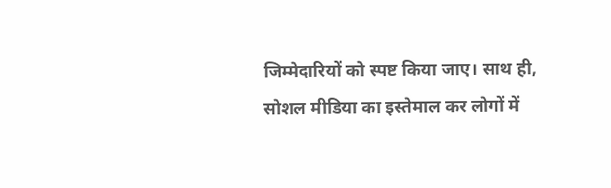जिम्मेदारियों को स्पष्ट किया जाए। साथ ही, सोशल मीडिया का इस्तेमाल कर लोगों में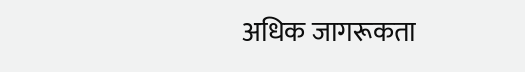अधिक जागरूकता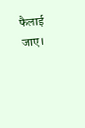फैलाई जाए।